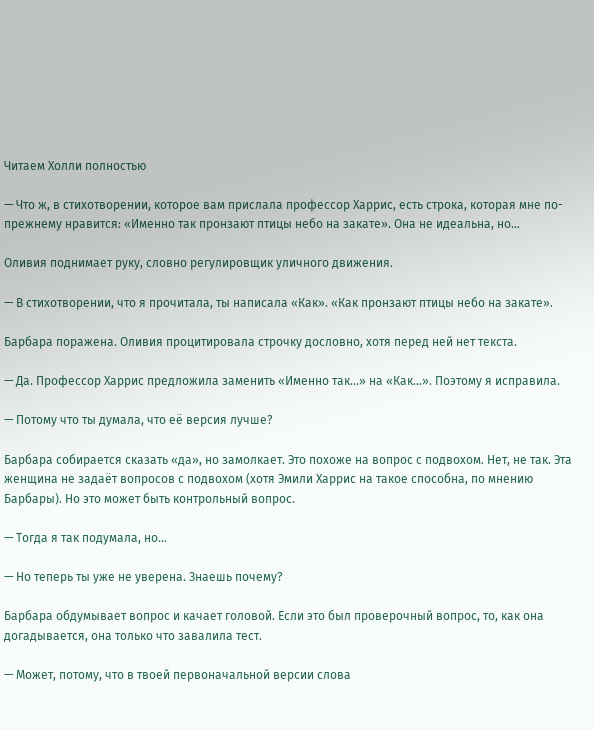Читаем Холли полностью

— Что ж, в стихотворении, которое вам прислала профессор Харрис, есть строка, которая мне по-прежнему нравится: «Именно так пронзают птицы небо на закате». Она не идеальна, но…

Оливия поднимает руку, словно регулировщик уличного движения.

— В стихотворении, что я прочитала, ты написала «Как». «Как пронзают птицы небо на закате».

Барбара поражена. Оливия процитировала строчку дословно, хотя перед ней нет текста.

— Да. Профессор Харрис предложила заменить «Именно так…» на «Как…». Поэтому я исправила.

— Потому что ты думала, что её версия лучше?

Барбара собирается сказать «да», но замолкает. Это похоже на вопрос с подвохом. Нет, не так. Эта женщина не задаёт вопросов с подвохом (хотя Эмили Харрис на такое способна, по мнению Барбары). Но это может быть контрольный вопрос.

— Тогда я так подумала, но…

— Но теперь ты уже не уверена. Знаешь почему?

Барбара обдумывает вопрос и качает головой. Если это был проверочный вопрос, то, как она догадывается, она только что завалила тест.

— Может, потому, что в твоей первоначальной версии слова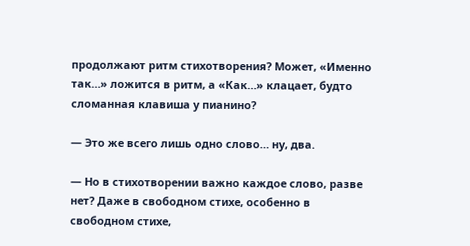продолжают ритм стихотворения? Может, «Именно так…» ложится в ритм, а «Как…» клацает, будто сломанная клавиша у пианино?

— Это же всего лишь одно слово… ну, два.

— Но в стихотворении важно каждое слово, разве нет? Даже в свободном стихе, особенно в свободном стихе,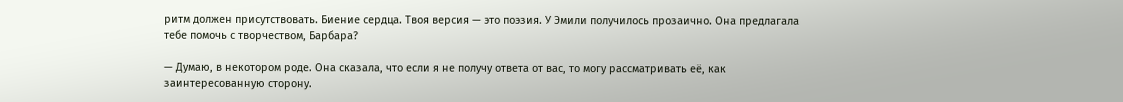ритм должен присутствовать. Биение сердца. Твоя версия — это поэзия. У Эмили получилось прозаично. Она предлагала тебе помочь с творчеством, Барбара?

— Думаю, в некотором роде. Она сказала, что если я не получу ответа от вас, то могу рассматривать её, как заинтересованную сторону.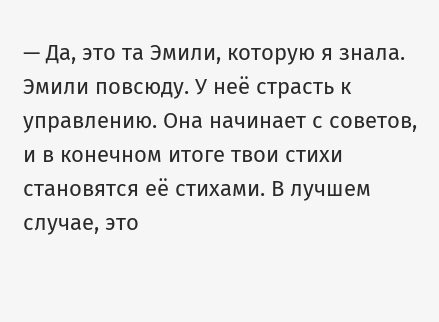— Да, это та Эмили, которую я знала. Эмили повсюду. У неё страсть к управлению. Она начинает с советов, и в конечном итоге твои стихи становятся её стихами. В лучшем случае, это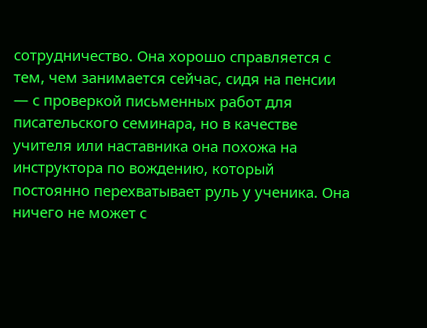сотрудничество. Она хорошо справляется с тем, чем занимается сейчас, сидя на пенсии — с проверкой письменных работ для писательского семинара, но в качестве учителя или наставника она похожа на инструктора по вождению, который постоянно перехватывает руль у ученика. Она ничего не может с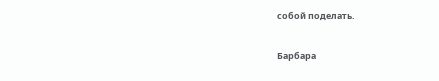собой поделать.

Барбара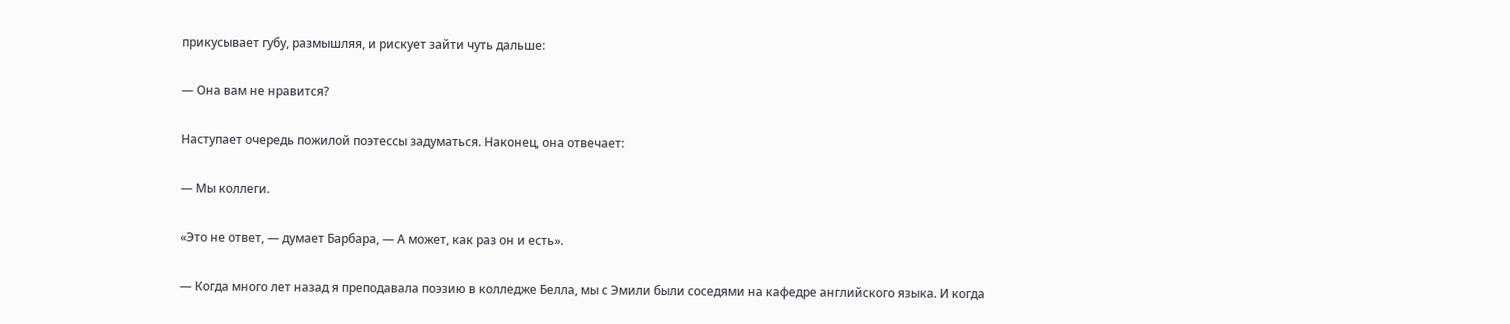прикусывает губу, размышляя, и рискует зайти чуть дальше:

— Она вам не нравится?

Наступает очередь пожилой поэтессы задуматься. Наконец, она отвечает:

— Мы коллеги.

«Это не ответ, — думает Барбара, — А может, как раз он и есть».

— Когда много лет назад я преподавала поэзию в колледже Белла, мы с Эмили были соседями на кафедре английского языка. И когда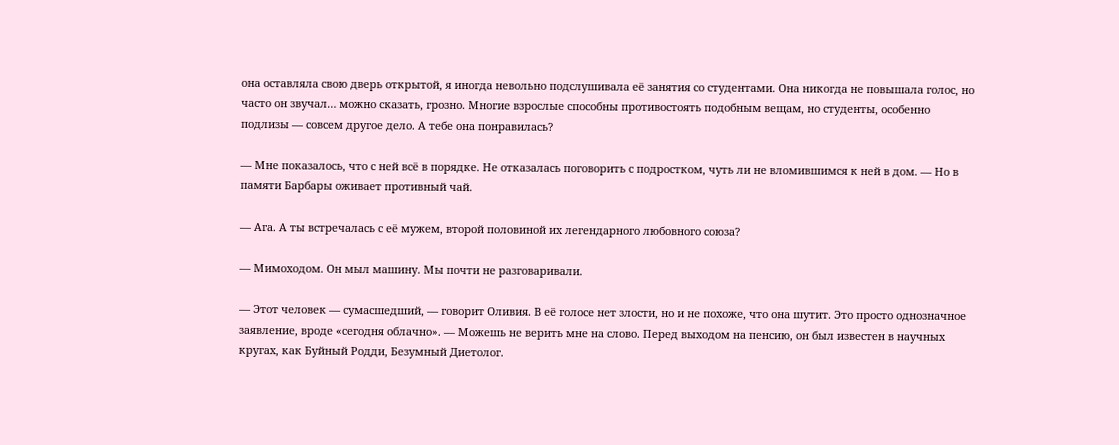она оставляла свою дверь открытой, я иногда невольно подслушивала её занятия со студентами. Она никогда не повышала голос, но часто он звучал… можно сказать, грозно. Многие взрослые способны противостоять подобным вещам, но студенты, особенно подлизы — совсем другое дело. А тебе она понравилась?

— Мне показалось, что с ней всё в порядке. Не отказалась поговорить с подростком, чуть ли не вломившимся к ней в дом. — Но в памяти Барбары оживает противный чай.

— Ага. А ты встречалась с её мужем, второй половиной их легендарного любовного союза?

— Мимоходом. Он мыл машину. Мы почти не разговаривали.

— Этот человек — сумасшедший, — говорит Оливия. В её голосе нет злости, но и не похоже, что она шутит. Это просто однозначное заявление, вроде «сегодня облачно». — Можешь не верить мне на слово. Перед выходом на пенсию, он был известен в научных кругах, как Буйный Родди, Безумный Диетолог.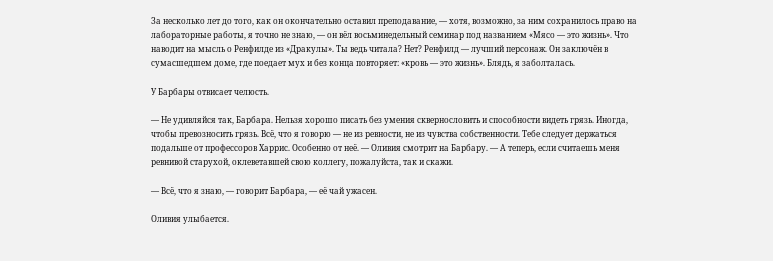За несколько лет до того, как он окончательно оставил преподавание, — хотя, возможно, за ним сохранилось право на лабораторные работы, я точно не знаю, — он вёл восьминедельный семинар под названием «Мясо — это жизнь». Что наводит на мысль о Ренфилде из «Дракулы». Ты ведь читала? Нет? Ренфилд — лучший персонаж. Он заключён в сумасшедшем доме, где поедает мух и без конца повторяет: «кровь — это жизнь». Блядь, я заболталась.

У Барбары отвисает челюсть.

— Не удивляйся так, Барбара. Нельзя хорошо писать без умения сквернословить и способности видеть грязь. Иногда, чтобы превозносить грязь. Всё, что я говорю — не из ревности, не из чувства собственности. Тебе следует держаться подальше от профессоров Харрис. Особенно от неё. — Оливия смотрит на Барбару. — А теперь, если считаешь меня ревнивой старухой, оклеветавшей свою коллегу, пожалуйста, так и скажи.

— Всё, что я знаю, — говорит Барбара, — её чай ужасен.

Оливия улыбается.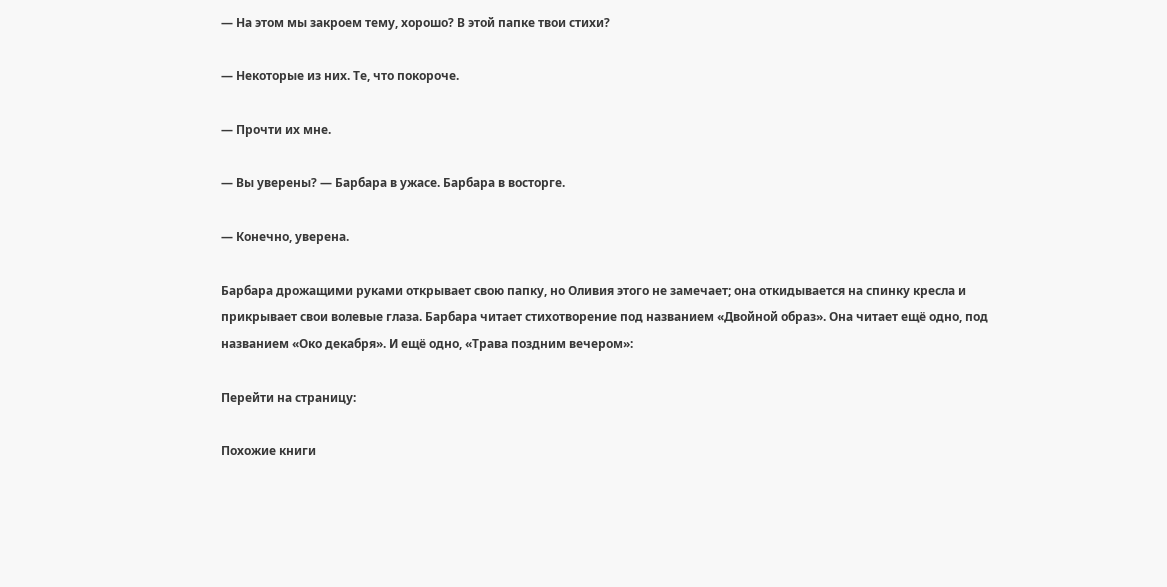— На этом мы закроем тему, хорошо? В этой папке твои стихи?

— Некоторые из них. Те, что покороче.

— Прочти их мне.

— Вы уверены? — Барбара в ужасе. Барбара в восторге.

— Конечно, уверена.

Барбара дрожащими руками открывает свою папку, но Оливия этого не замечает; она откидывается на спинку кресла и прикрывает свои волевые глаза. Барбара читает стихотворение под названием «Двойной образ». Она читает ещё одно, под названием «Око декабря». И ещё одно, «Трава поздним вечером»:

Перейти на страницу:

Похожие книги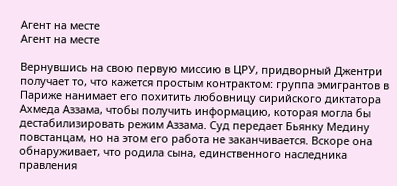Агент на месте
Агент на месте

Вернувшись на свою первую миссию в ЦРУ, придворный Джентри получает то, что кажется простым контрактом: группа эмигрантов в Париже нанимает его похитить любовницу сирийского диктатора Ахмеда Аззама, чтобы получить информацию, которая могла бы дестабилизировать режим Аззама. Суд передает Бьянку Медину повстанцам, но на этом его работа не заканчивается. Вскоре она обнаруживает, что родила сына, единственного наследника правления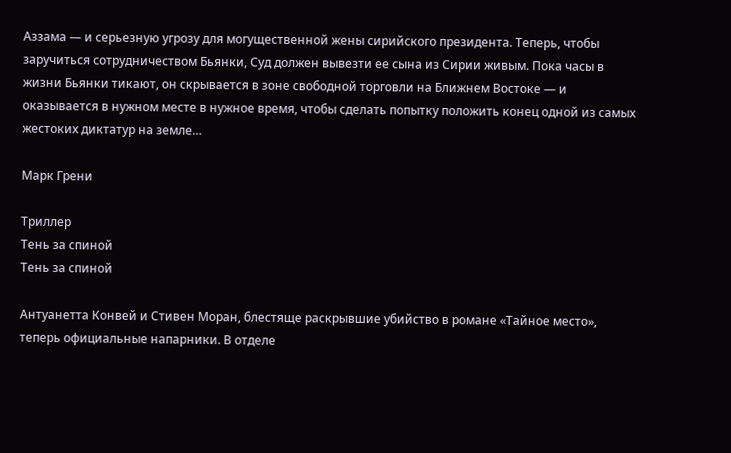Аззама — и серьезную угрозу для могущественной жены сирийского президента. Теперь, чтобы заручиться сотрудничеством Бьянки, Суд должен вывезти ее сына из Сирии живым. Пока часы в жизни Бьянки тикают, он скрывается в зоне свободной торговли на Ближнем Востоке — и оказывается в нужном месте в нужное время, чтобы сделать попытку положить конец одной из самых жестоких диктатур на земле…

Марк Грени

Триллер
Тень за спиной
Тень за спиной

Антуанетта Конвей и Стивен Моран, блестяще раскрывшие убийство в романе «Тайное место», теперь официальные напарники. В отделе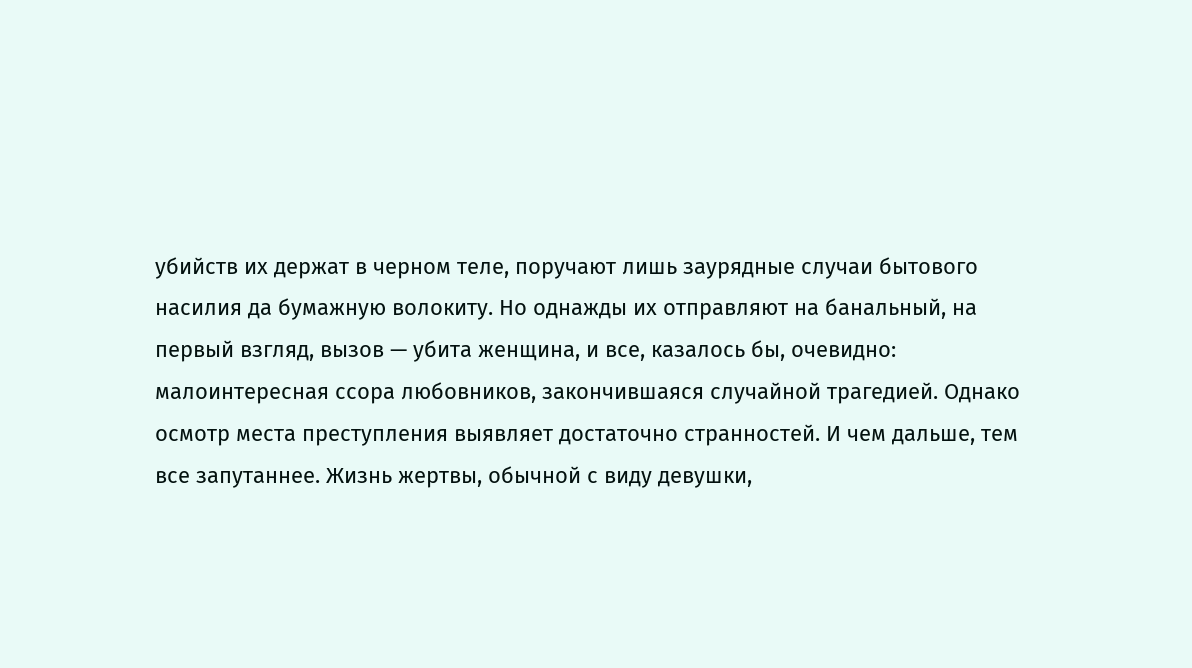убийств их держат в черном теле, поручают лишь заурядные случаи бытового насилия да бумажную волокиту. Но однажды их отправляют на банальный, на первый взгляд, вызов — убита женщина, и все, казалось бы, очевидно: малоинтересная ссора любовников, закончившаяся случайной трагедией. Однако осмотр места преступления выявляет достаточно странностей. И чем дальше, тем все запутаннее. Жизнь жертвы, обычной с виду девушки,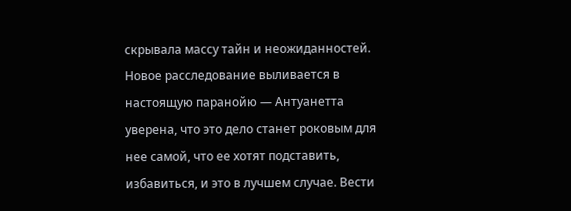скрывала массу тайн и неожиданностей. Новое расследование выливается в настоящую паранойю — Антуанетта уверена, что это дело станет роковым для нее самой, что ее хотят подставить, избавиться, и это в лучшем случае. Вести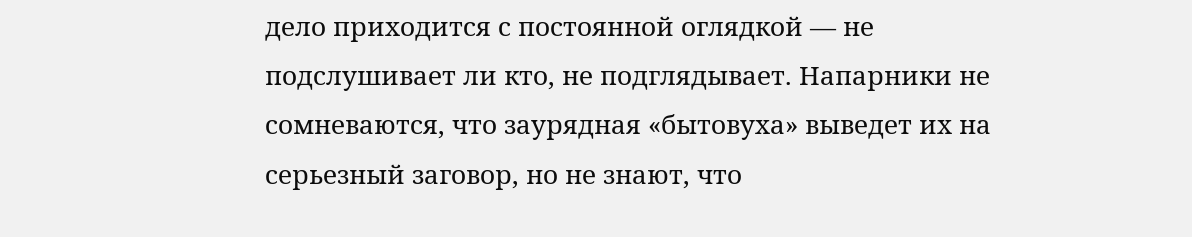дело приходится с постоянной оглядкой — не подслушивает ли кто, не подглядывает. Напарники не сомневаются, что заурядная «бытовуха» выведет их на серьезный заговор, но не знают, что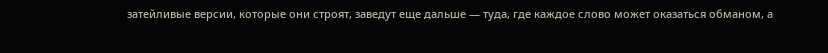затейливые версии, которые они строят, заведут еще дальше — туда, где каждое слово может оказаться обманом, а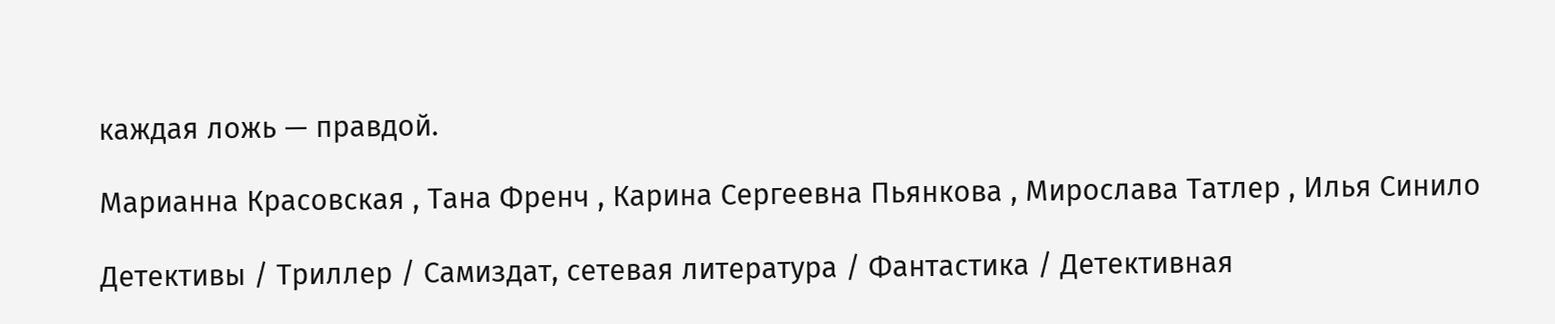каждая ложь — правдой.

Марианна Красовская , Тана Френч , Карина Сергеевна Пьянкова , Мирослава Татлер , Илья Синило

Детективы / Триллер / Самиздат, сетевая литература / Фантастика / Детективная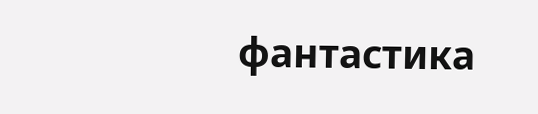фантастика